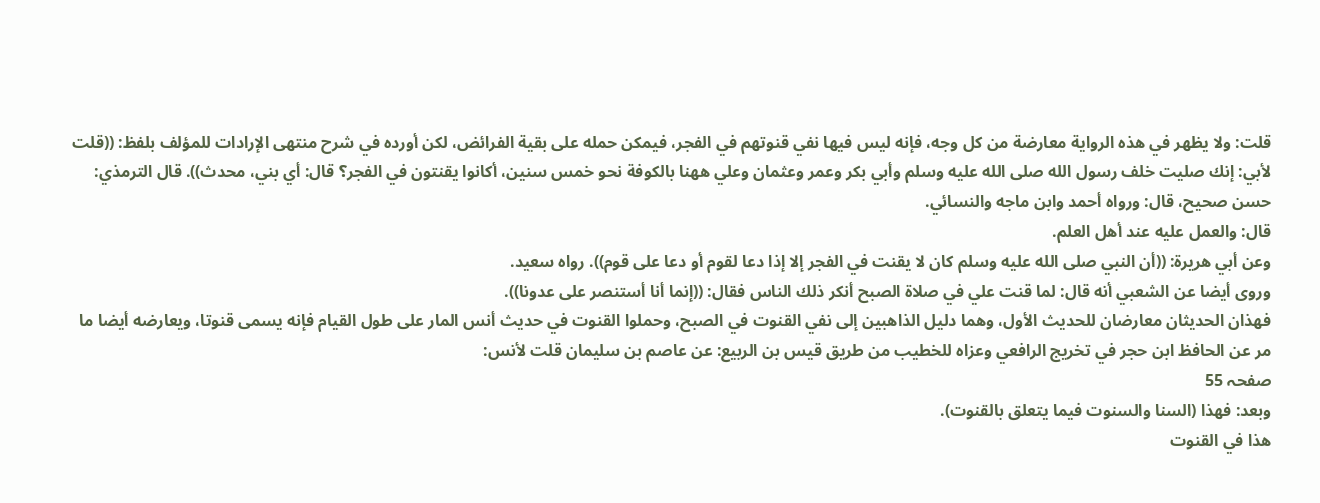قلت: ولا يظهر في هذه الرواية معارضة من كل وجه، فإنه ليس فيها نفي قنوتهم في الفجر، فيمكن حمله على بقية الفرائض، لكن أورده في شرح منتهى الإرادات للمؤلف بلفظ: ((قلت لأبي: إنك صليت خلف رسول الله صلى الله عليه وسلم وأبي بكر وعمر وعثمان وعلي ههنا بالكوفة نحو خمس سنين، أكانوا يقنتون في الفجر؟ قال: أي بني، محدث)). قال الترمذي: حسن صحيح، قال: ورواه أحمد وابن ماجه والنسائي.
قال: والعمل عليه عند أهل العلم.
وعن أبي هريرة: ((أن النبي صلى الله عليه وسلم كان لا يقنت في الفجر إلا إذا دعا لقوم أو دعا على قوم)). رواه سعيد.
وروى أيضا عن الشعبي أنه قال: لما قنت علي في صلاة الصبح أنكر ذلك الناس فقال: ((إنما أنا أستنصر على عدونا)).
فهذان الحديثان معارضان للحديث الأول، وهما دليل الذاهبين إلى نفي القنوت في الصبح، وحملوا القنوت في حديث أنس المار على طول القيام فإنه يسمى قنوتا، ويعارضه أيضا ما مر عن الحافظ ابن حجر في تخريج الرافعي وعزاه للخطيب من طريق قيس بن الربيع: عن عاصم بن سليمان قلت لأنس:
صفحہ 55
وبعد: فهذا (السنا والسنوت فيما يتعلق بالقنوت).
هذا في القنوت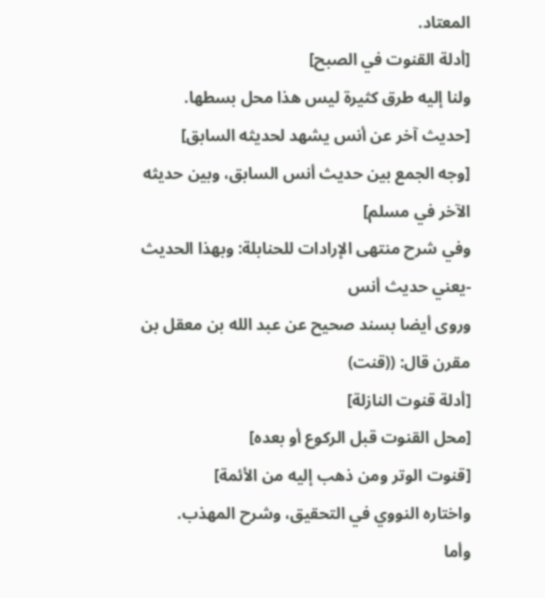المعتاد.
[أدلة القنوت في الصبح]
ولنا إليه طرق كثيرة ليس هذا محل بسطها.
[حديث آخر عن أنس يشهد لحديثه السابق]
[وجه الجمع بين حديث أنس السابق، وبين حديثه الآخر في مسلم]
وفي شرح منتهى الإرادات للحنابلة: وبهذا الحديث -يعني حديث أنس
وروى أيضا بسند صحيح عن عبد الله بن معقل بن مقرن قال: ((قنت)
[أدلة قنوت النازلة]
[محل القنوت قبل الركوع أو بعده]
[قنوت الوتر ومن ذهب إليه من الأئمة]
واختاره النووي في التحقيق، وشرح المهذب.
وأما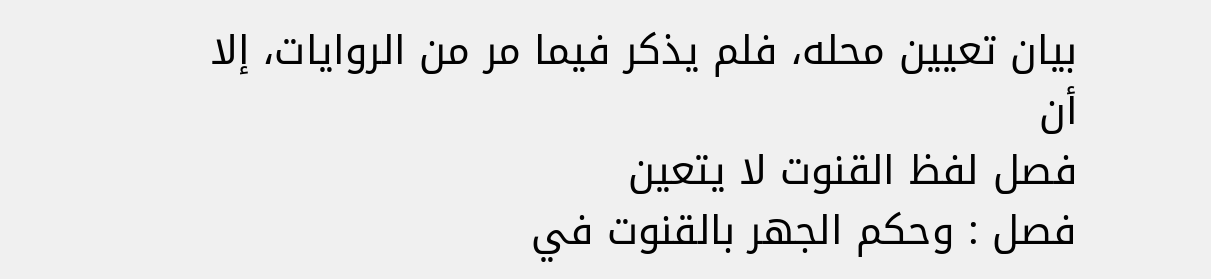بيان تعيين محله، فلم يذكر فيما مر من الروايات، إلا أن
فصل لفظ القنوت لا يتعين
فصل : وحكم الجهر بالقنوت في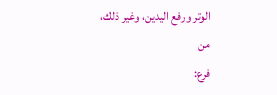الوتر ورفع اليدين، وغير ذلك، من
فرع: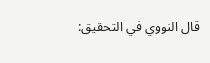قال النووي في التحقيق: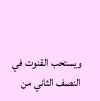ويستحب القنوت في النصف الثاني من